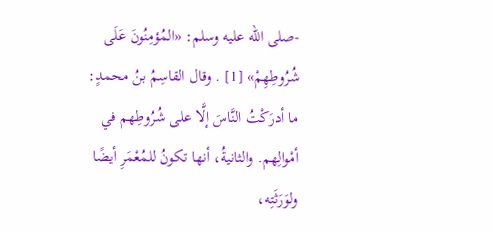-صلى الله عليه وسلم: «المُؤمِنُونَ عَلَى شُرُوطِهِمْ» [1] . وقال القاسِمُ بنُ محمدٍ: ما أدرَكْتُ النَّاسَ إلَّا على شُرُوطِهم في أمْوالِهم. والثانيةُ، أنها تكونُ للمُعْمَرِ أيضًا ولوَرَثَتِه،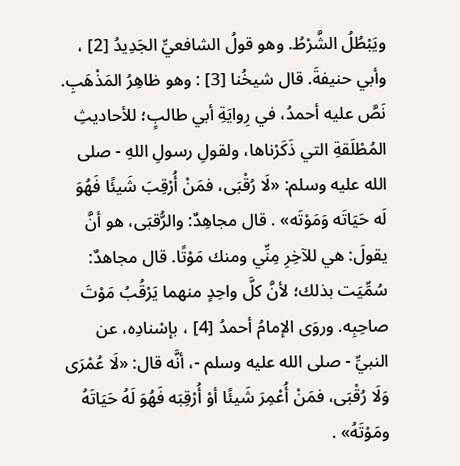ويَبْطُلُ الشَّرْطُ. وهو قولُ الشافعيِّ الجَدِيدُ [2] ، وأبي حنيفةَ. قال شيخُنا [3] : وهو ظاهِرُ المَذْهَبِ. نَصَّ عليه أحمدُ، في رِوايَةِ أبي طالبٍ؛ للأحاديثِ المُطْلَقةِ التي ذَكَرْناها، ولقولِ رسولِ اللهِ - صلى الله عليه وسلم: «لَا رُقْبَى، فمَنْ أُرْقِبَ شَيئًا فَهُوَ لَه حَيَاتَه وَمَوْتَه» . قال مجاهِدٌ: والرُّقبَى، هو أنَّ يقولَ: هي للآخِرِ مِنِّي ومنك مَوْتًا. قال مجاهدٌ: سُمِّيَت بذلك؛ لأنَّ كلَّ واحِدٍ منهما يَرْقُبُ مَوْتَ صاحِبِه. وروَى الإمامُ أحمدُ [4] ، بإسْنادِه، عن النبيِّ - صلى الله عليه وسلم -، أنَّه قال: «لَا عُمْرَى وَلَا رُقْبَى، فمَنْ أُعْمِرَ شَيئًا أوْ أُرْقِبَه فَهُوَ لَهُ حَيَاتَهُ ومَوْتَهُ» .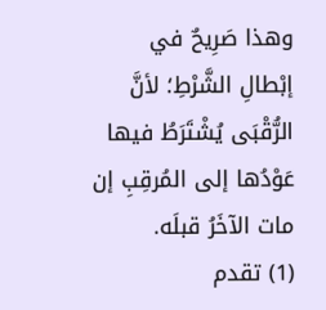وهذا صَرِيحٌ في إبْطالِ الشَّرْطِ؛ لأنَّ الرُّقْبَى يُشْتَرَطُ فيها عَوْدُها إلى المُرقِبِ إن مات الآخَرُ قبلَه.
(1) تقدم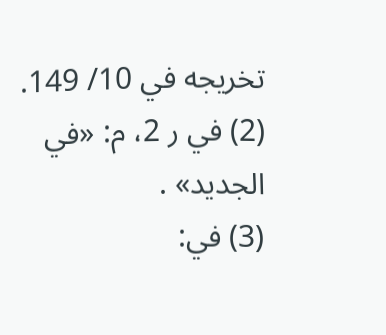تخريجه في 10/ 149.
(2) في ر 2، م: «في الجديد» .
(3) في: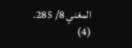المغني 8/ 285.
(4)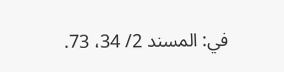في: المسند 2/ 34، 73.